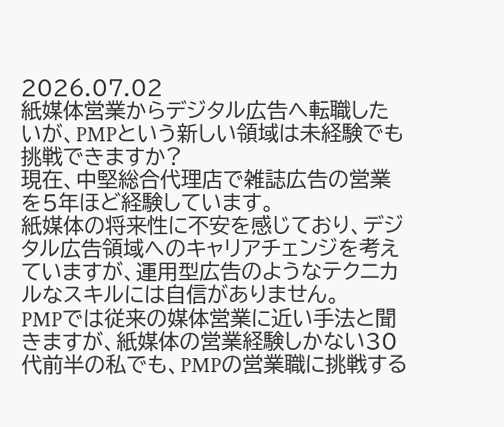2026.07.02
紙媒体営業からデジタル広告へ転職したいが、PMPという新しい領域は未経験でも挑戦できますか?
現在、中堅総合代理店で雑誌広告の営業を5年ほど経験しています。
紙媒体の将来性に不安を感じており、デジタル広告領域へのキャリアチェンジを考えていますが、運用型広告のようなテクニカルなスキルには自信がありません。
PMPでは従来の媒体営業に近い手法と聞きますが、紙媒体の営業経験しかない30代前半の私でも、PMPの営業職に挑戦する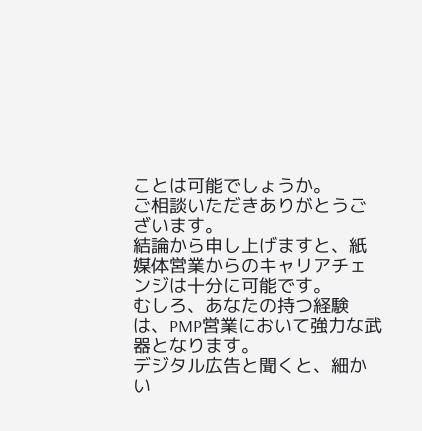ことは可能でしょうか。
ご相談いただきありがとうございます。
結論から申し上げますと、紙媒体営業からのキャリアチェンジは十分に可能です。
むしろ、あなたの持つ経験は、PMP営業において強力な武器となります。
デジタル広告と聞くと、細かい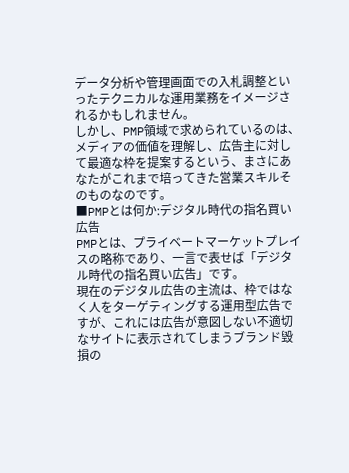データ分析や管理画面での入札調整といったテクニカルな運用業務をイメージされるかもしれません。
しかし、PMP領域で求められているのは、メディアの価値を理解し、広告主に対して最適な枠を提案するという、まさにあなたがこれまで培ってきた営業スキルそのものなのです。
■PMPとは何か:デジタル時代の指名買い広告
PMPとは、プライベートマーケットプレイスの略称であり、一言で表せば「デジタル時代の指名買い広告」です。
現在のデジタル広告の主流は、枠ではなく人をターゲティングする運用型広告ですが、これには広告が意図しない不適切なサイトに表示されてしまうブランド毀損の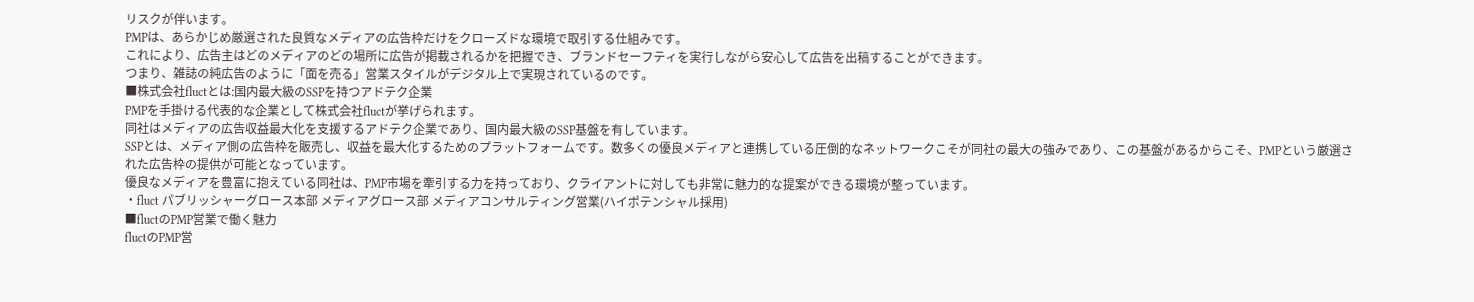リスクが伴います。
PMPは、あらかじめ厳選された良質なメディアの広告枠だけをクローズドな環境で取引する仕組みです。
これにより、広告主はどのメディアのどの場所に広告が掲載されるかを把握でき、ブランドセーフティを実行しながら安心して広告を出稿することができます。
つまり、雑誌の純広告のように「面を売る」営業スタイルがデジタル上で実現されているのです。
■株式会社fluctとは:国内最大級のSSPを持つアドテク企業
PMPを手掛ける代表的な企業として株式会社fluctが挙げられます。
同社はメディアの広告収益最大化を支援するアドテク企業であり、国内最大級のSSP基盤を有しています。
SSPとは、メディア側の広告枠を販売し、収益を最大化するためのプラットフォームです。数多くの優良メディアと連携している圧倒的なネットワークこそが同社の最大の強みであり、この基盤があるからこそ、PMPという厳選された広告枠の提供が可能となっています。
優良なメディアを豊富に抱えている同社は、PMP市場を牽引する力を持っており、クライアントに対しても非常に魅力的な提案ができる環境が整っています。
・fluct パブリッシャーグロース本部 メディアグロース部 メディアコンサルティング営業(ハイポテンシャル採用)
■fluctのPMP営業で働く魅力
fluctのPMP営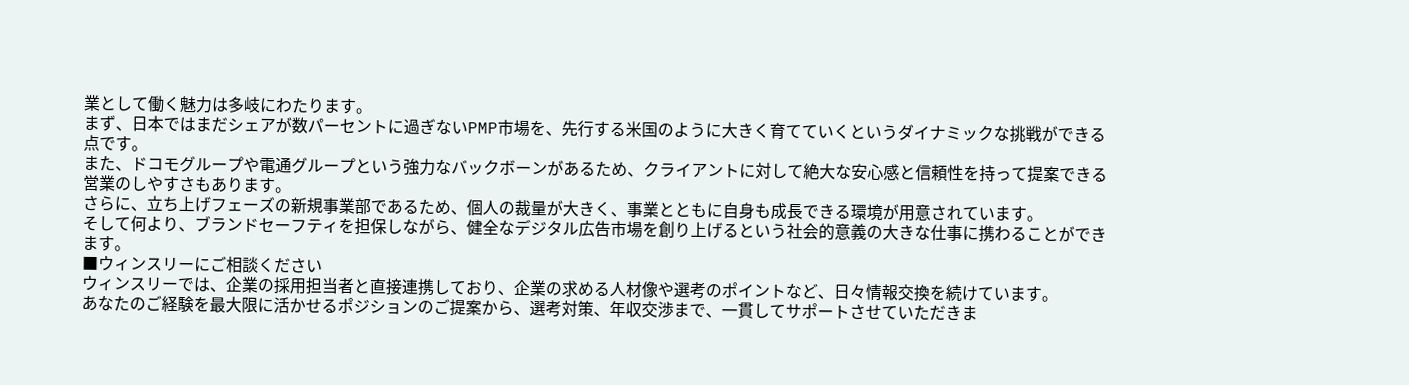業として働く魅力は多岐にわたります。
まず、日本ではまだシェアが数パーセントに過ぎないPMP市場を、先行する米国のように大きく育てていくというダイナミックな挑戦ができる点です。
また、ドコモグループや電通グループという強力なバックボーンがあるため、クライアントに対して絶大な安心感と信頼性を持って提案できる営業のしやすさもあります。
さらに、立ち上げフェーズの新規事業部であるため、個人の裁量が大きく、事業とともに自身も成長できる環境が用意されています。
そして何より、ブランドセーフティを担保しながら、健全なデジタル広告市場を創り上げるという社会的意義の大きな仕事に携わることができます。
■ウィンスリーにご相談ください
ウィンスリーでは、企業の採用担当者と直接連携しており、企業の求める人材像や選考のポイントなど、日々情報交換を続けています。
あなたのご経験を最大限に活かせるポジションのご提案から、選考対策、年収交渉まで、一貫してサポートさせていただきま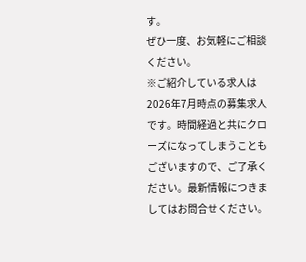す。
ぜひ一度、お気軽にご相談ください。
※ご紹介している求人は2026年7月時点の募集求人です。時間経過と共にクローズになってしまうこともございますので、ご了承ください。最新情報につきましてはお問合せください。